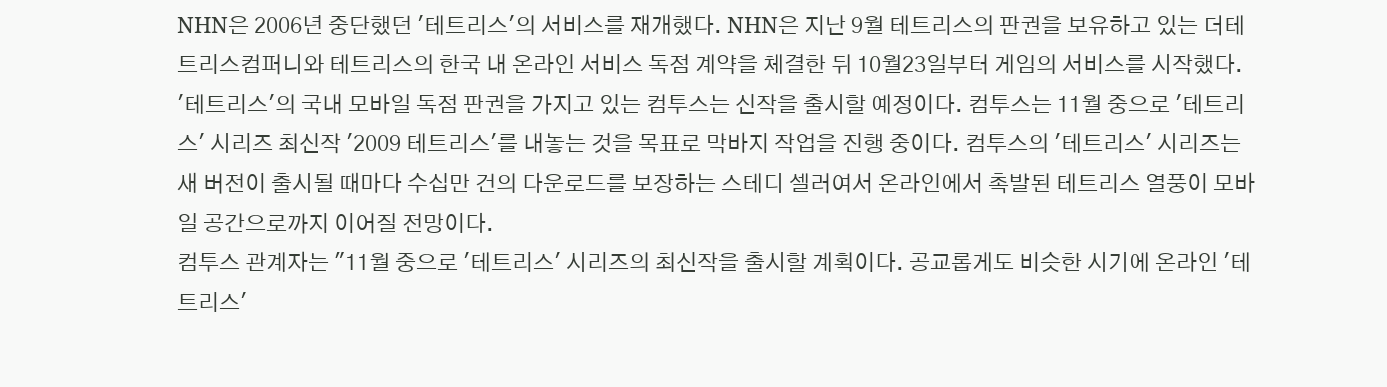NHN은 2006년 중단했던 '테트리스'의 서비스를 재개했다. NHN은 지난 9월 테트리스의 판권을 보유하고 있는 더테트리스컴퍼니와 테트리스의 한국 내 온라인 서비스 독점 계약을 체결한 뒤 10월23일부터 게임의 서비스를 시작했다.
'테트리스'의 국내 모바일 독점 판권을 가지고 있는 컴투스는 신작을 출시할 예정이다. 컴투스는 11월 중으로 '테트리스' 시리즈 최신작 '2009 테트리스'를 내놓는 것을 목표로 막바지 작업을 진행 중이다. 컴투스의 '테트리스' 시리즈는 새 버전이 출시될 때마다 수십만 건의 다운로드를 보장하는 스테디 셀러여서 온라인에서 촉발된 테트리스 열풍이 모바일 공간으로까지 이어질 전망이다.
컴투스 관계자는 "11월 중으로 '테트리스' 시리즈의 최신작을 출시할 계획이다. 공교롭게도 비슷한 시기에 온라인 '테트리스'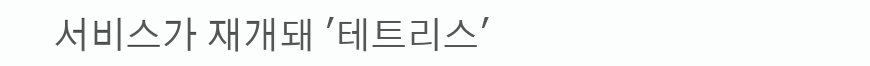서비스가 재개돼 '테트리스'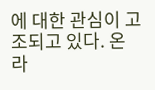에 대한 관심이 고조되고 있다. 온라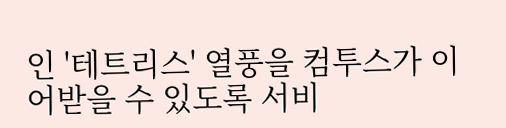인 '테트리스' 열풍을 컴투스가 이어받을 수 있도록 서비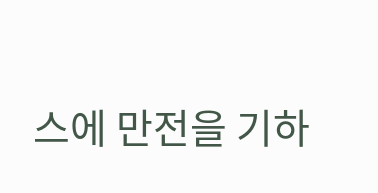스에 만전을 기하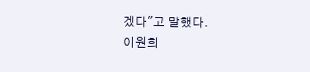겠다"고 말했다.
이원희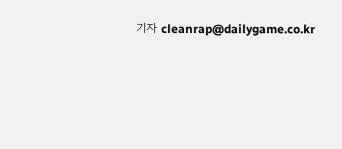기자 cleanrap@dailygame.co.kr